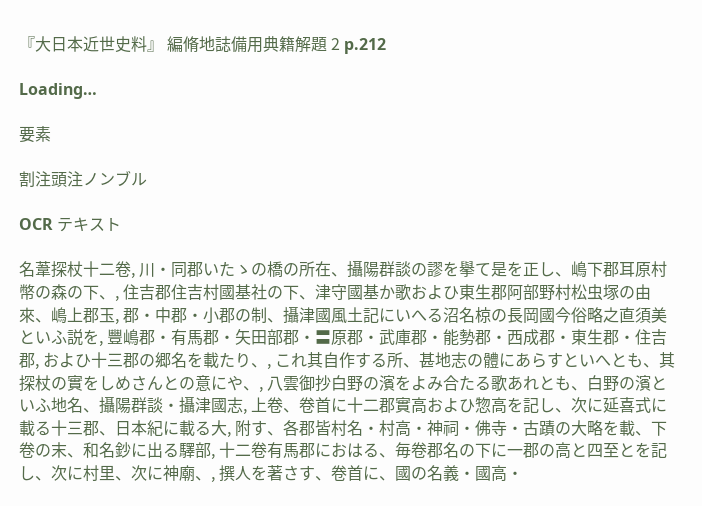『大日本近世史料』 編脩地誌備用典籍解題 2 p.212

Loading…

要素

割注頭注ノンブル

OCR テキスト

名葦探杖十二卷, 川・同郡いたゝの橋の所在、攝陽群談の謬を擧て是を正し、嶋下郡耳原村幣の森の下、, 住吉郡住吉村國基社の下、津守國基か歌およひ東生郡阿部野村松虫塚の由來、嶋上郡玉, 郡・中郡・小郡の制、攝津國風土記にいへる沼名椋の長岡國今俗略之直須美といふ説を, 豐嶋郡・有馬郡・矢田部郡・〓原郡・武庫郡・能勢郡・西成郡・東生郡・住吉郡, およひ十三郡の郷名を載たり、, これ其自作する所、甚地志の體にあらすといへとも、其探杖の實をしめさんとの意にや、, 八雲御抄白野の濱をよみ合たる歌あれとも、白野の濱といふ地名、攝陽群談・攝津國志, 上卷、卷首に十二郡實高およひ惣高を記し、次に延喜式に載る十三郡、日本紀に載る大, 附す、各郡皆村名・村高・神祠・佛寺・古蹟の大略を載、下卷の末、和名鈔に出る驛部, 十二卷有馬郡におはる、毎卷郡名の下に一郡の高と四至とを記し、次に村里、次に神廟、, 撰人を著さす、卷首に、國の名義・國高・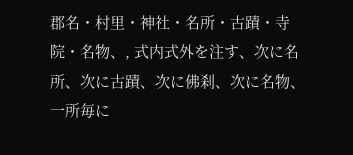郡名・村里・神社・名所・古蹟・寺院・名物、, 式内式外を注す、次に名所、次に古蹟、次に佛刹、次に名物、一所毎に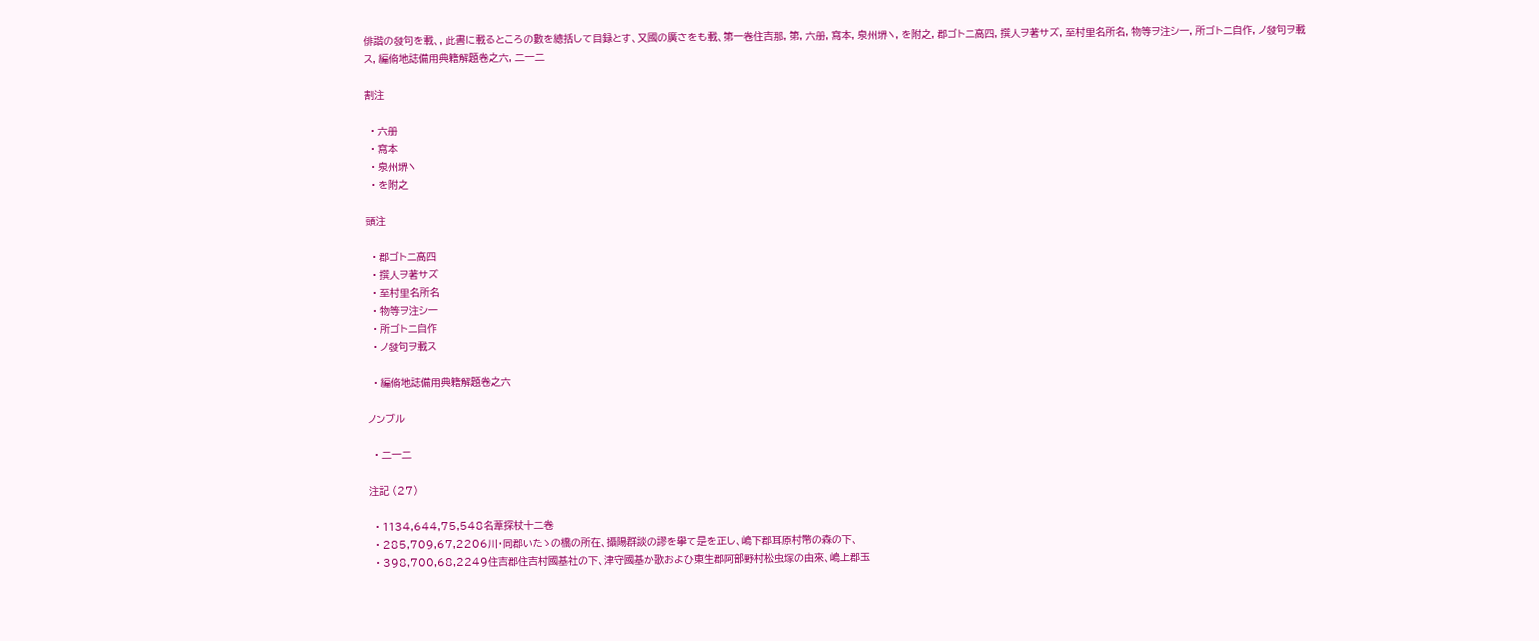俳諧の發句を載、, 此書に載るところの數を總括して目録とす、又國の廣さをも載、第一卷住吉那, 第, 六册, 寫本, 泉州堺ヽ, を附之, 郡ゴトニ高四, 撰人ヲ著サズ, 至村里名所名, 物等ヲ注シ一, 所ゴトニ自作, ノ發句ヲ載ス, 編脩地誌備用典籍解題卷之六, 二一二

割注

  • 六册
  • 寫本
  • 泉州堺ヽ
  • を附之

頭注

  • 郡ゴトニ高四
  • 撰人ヲ著サズ
  • 至村里名所名
  • 物等ヲ注シ一
  • 所ゴトニ自作
  • ノ發句ヲ載ス

  • 編脩地誌備用典籍解題卷之六

ノンブル

  • 二一二

注記 (27)

  • 1134,644,75,548名葦探杖十二卷
  • 285,709,67,2206川・同郡いたゝの橋の所在、攝陽群談の謬を擧て是を正し、嶋下郡耳原村幣の森の下、
  • 398,700,68,2249住吉郡住吉村國基社の下、津守國基か歌およひ東生郡阿部野村松虫塚の由來、嶋上郡玉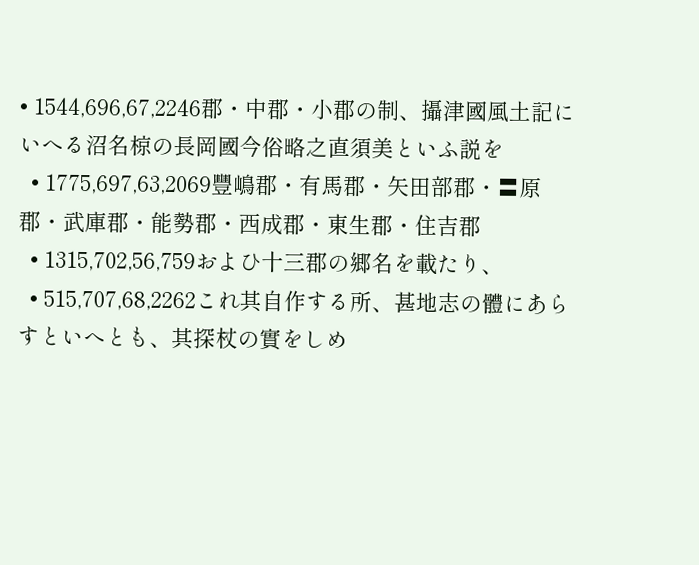• 1544,696,67,2246郡・中郡・小郡の制、攝津國風土記にいへる沼名椋の長岡國今俗略之直須美といふ説を
  • 1775,697,63,2069豐嶋郡・有馬郡・矢田部郡・〓原郡・武庫郡・能勢郡・西成郡・東生郡・住吉郡
  • 1315,702,56,759およひ十三郡の郷名を載たり、
  • 515,707,68,2262これ其自作する所、甚地志の體にあらすといへとも、其探杖の實をしめ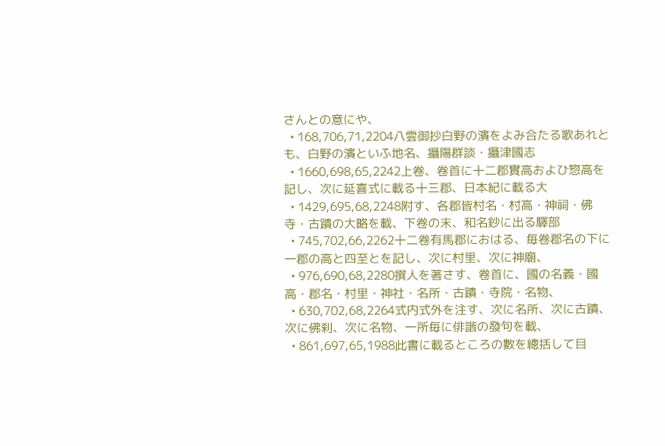さんとの意にや、
  • 168,706,71,2204八雲御抄白野の濱をよみ合たる歌あれとも、白野の濱といふ地名、攝陽群談・攝津國志
  • 1660,698,65,2242上卷、卷首に十二郡實高およひ惣高を記し、次に延喜式に載る十三郡、日本紀に載る大
  • 1429,695,68,2248附す、各郡皆村名・村高・神祠・佛寺・古蹟の大略を載、下卷の末、和名鈔に出る驛部
  • 745,702,66,2262十二卷有馬郡におはる、毎卷郡名の下に一郡の高と四至とを記し、次に村里、次に神廟、
  • 976,690,68,2280撰人を著さす、卷首に、國の名義・國高・郡名・村里・神社・名所・古蹟・寺院・名物、
  • 630,702,68,2264式内式外を注す、次に名所、次に古蹟、次に佛刹、次に名物、一所毎に俳諧の發句を載、
  • 861,697,65,1988此書に載るところの數を總括して目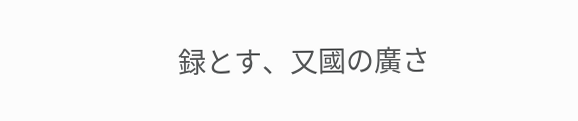録とす、又國の廣さ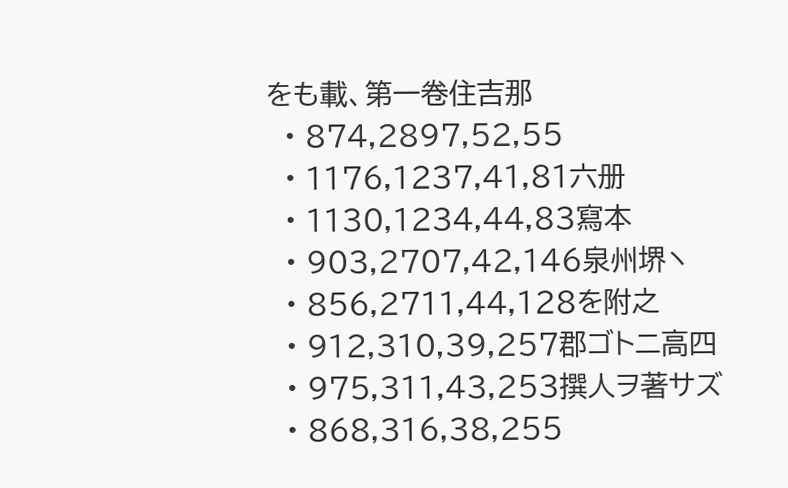をも載、第一卷住吉那
  • 874,2897,52,55
  • 1176,1237,41,81六册
  • 1130,1234,44,83寫本
  • 903,2707,42,146泉州堺ヽ
  • 856,2711,44,128を附之
  • 912,310,39,257郡ゴトニ高四
  • 975,311,43,253撰人ヲ著サズ
  • 868,316,38,255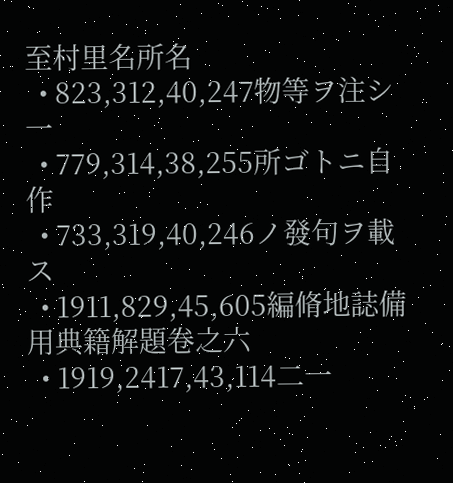至村里名所名
  • 823,312,40,247物等ヲ注シ一
  • 779,314,38,255所ゴトニ自作
  • 733,319,40,246ノ發句ヲ載ス
  • 1911,829,45,605編脩地誌備用典籍解題卷之六
  • 1919,2417,43,114二一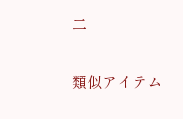二

類似アイテム